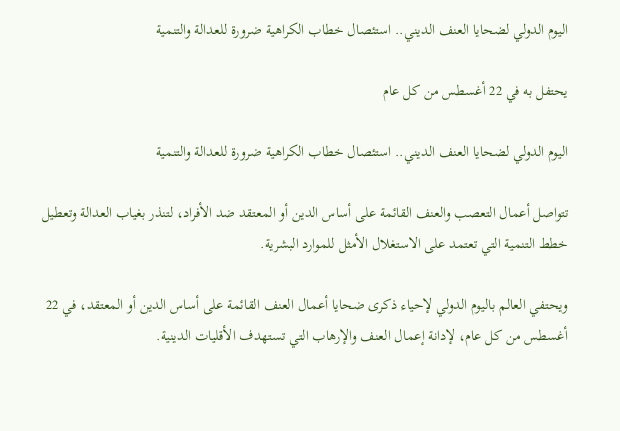اليوم الدولي لضحايا العنف الديني.. استئصال خطاب الكراهية ضرورة للعدالة والتنمية

يحتفل به في 22 أغسطس من كل عام

اليوم الدولي لضحايا العنف الديني.. استئصال خطاب الكراهية ضرورة للعدالة والتنمية

تتواصل أعمال التعصب والعنف القائمة على أساس الدين أو المعتقد ضد الأفراد، لتنذر بغياب العدالة وتعطيل خطط التنمية التي تعتمد على الاستغلال الأمثل للموارد البشرية.

ويحتفي العالم باليوم الدولي لإحياء ذكرى ضحايا أعمال العنف القائمة على أساس الدين أو المعتقد، في 22 أغسطس من كل عام، لإدانة إعمال العنف والإرهاب التي تستهدف الأقليات الدينية.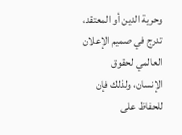وحرية الدين أو المعتقد، تدرج في صميم الإعلان العالمي لحقوق الإنسان، ولذلك فإن للحفاظ على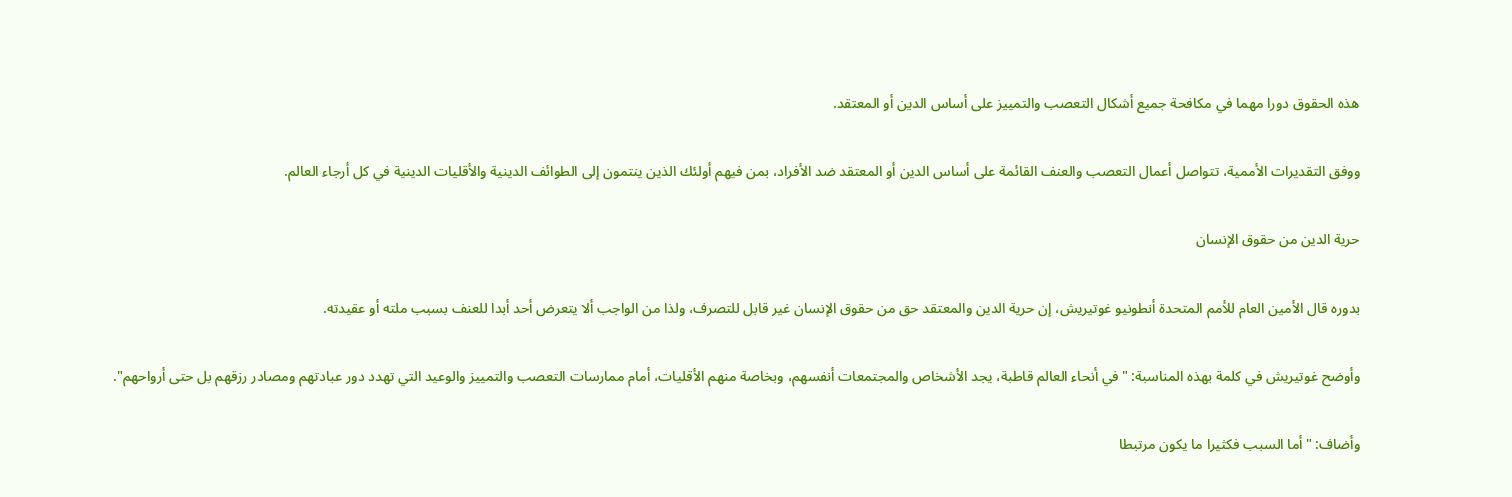هذه الحقوق دورا مهما في مكافحة جميع أشكال التعصب والتمييز على أساس الدين أو المعتقد.

ووفق التقديرات الأممية، تتواصل أعمال التعصب والعنف القائمة على أساس الدين أو المعتقد ضد الأفراد، بمن فيهم أولئك الذين ينتمون إلى الطوائف الدينية والأقليات الدينية في كل أرجاء العالم.

حرية الدين من حقوق الإنسان

بدوره قال الأمين العام للأمم المتحدة أنطونيو غوتيريش، إن حرية الدين والمعتقد حق من حقوق الإنسان غير قابل للتصرف، ولذا من الواجب ألا يتعرض أحد أبدا للعنف بسبب ملته أو عقيدته.

وأوضح غوتيريش في كلمة بهذه المناسبة: "في أنحاء العالم قاطبة، يجد الأشخاص والمجتمعات أنفسهم، وبخاصة منهم الأقليات، أمام ممارسات التعصب والتمييز والوعيد التي تهدد دور عبادتهم ومصادر رزقهم بل حتى أرواحهم".

وأضاف: "أما السبب فكثيرا ما يكون مرتبطا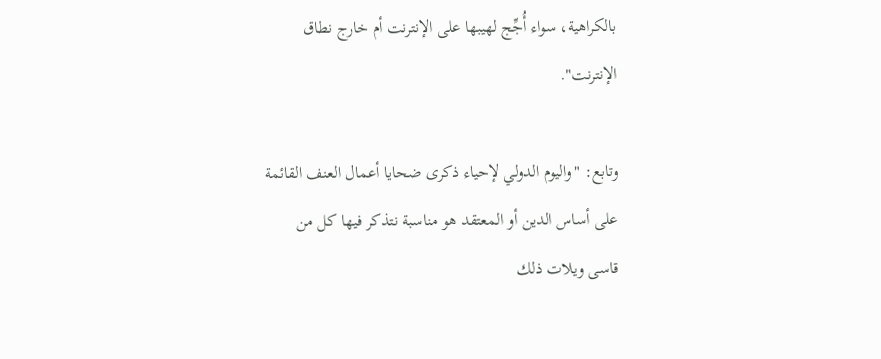بالكراهية، سواء أُجِّج لهيبها على الإنترنت أم خارج نطاق الإنترنت".

وتابع: "واليوم الدولي لإحياء ذكرى ضحايا أعمال العنف القائمة على أساس الدين أو المعتقد هو مناسبة نتذكر فيها كل من قاسى ويلات ذلك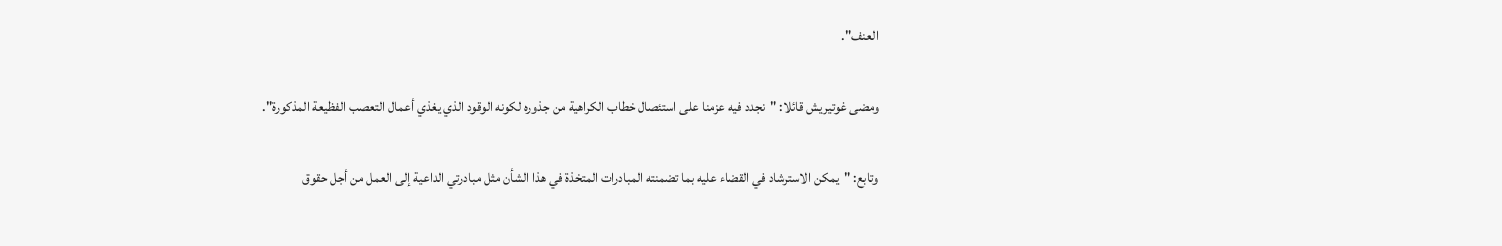العنف".

ومضى غوتيريش قائلا: "نجدد فيه عزمنا على استئصال خطاب الكراهية من جذوره لكونه الوقود الذي يغذي أعمال التعصب الفظيعة المذكورة".

وتابع: "يمكن الاسترشاد في القضاء عليه بما تضمنته المبادرات المتخذة في هذا الشأن مثل مبادرتي الداعية إلى العمل من أجل حقوق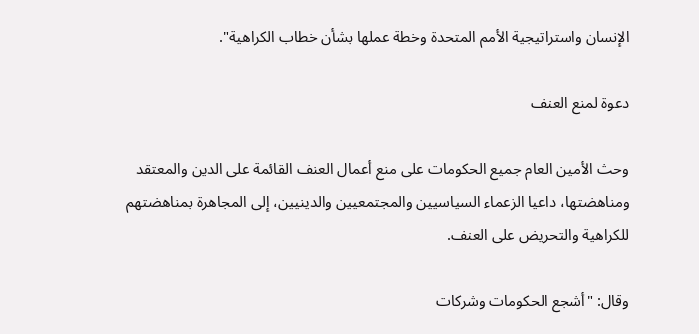الإنسان واستراتيجية الأمم المتحدة وخطة عملها بشأن خطاب الكراهية".

دعوة لمنع العنف

وحث الأمين العام جميع الحكومات على منع أعمال العنف القائمة على الدين والمعتقد ومناهضتها، داعيا الزعماء السياسيين والمجتمعيين والدينيين، إلى المجاهرة بمناهضتهم للكراهية والتحريض على العنف.

وقال: "أشجع الحكومات وشركات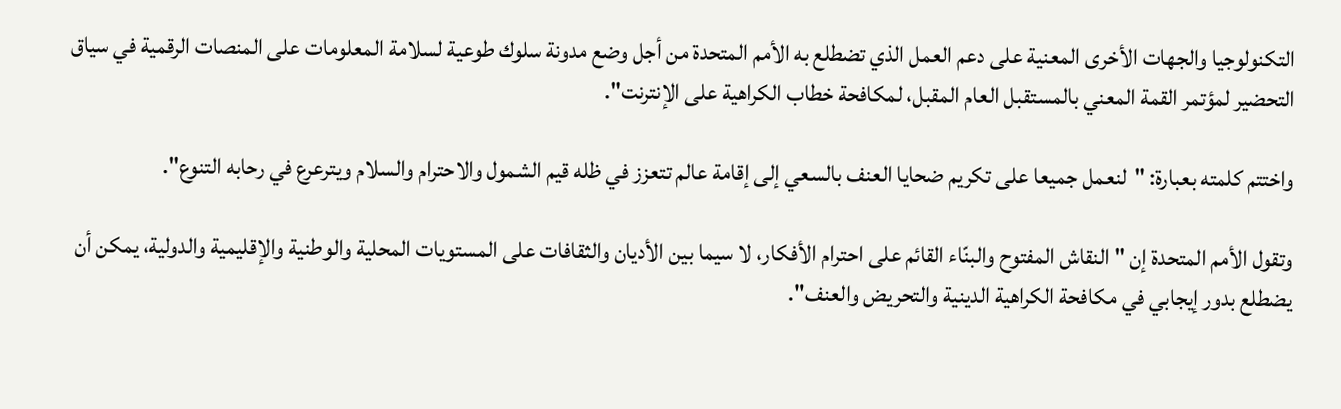التكنولوجيا والجهات الأخرى المعنية على دعم العمل الذي تضطلع به الأمم المتحدة من أجل وضع مدونة سلوك طوعية لسلامة المعلومات على المنصات الرقمية في سياق التحضير لمؤتمر القمة المعني بالمستقبل العام المقبل، لمكافحة خطاب الكراهية على الإنترنت".

واختتم كلمته بعبارة: "لنعمل جميعا على تكريم ضحايا العنف بالسعي إلى إقامة عالم تتعزز في ظله قيم الشمول والاحترام والسلام ويترعرع في رحابه التنوع".

وتقول الأمم المتحدة إن "النقاش المفتوح والبنّاء القائم على احترام الأفكار، لا سيما بين الأديان والثقافات على المستويات المحلية والوطنية والإقليمية والدولية، يمكن أن يضطلع بدور إيجابي في مكافحة الكراهية الدينية والتحريض والعنف".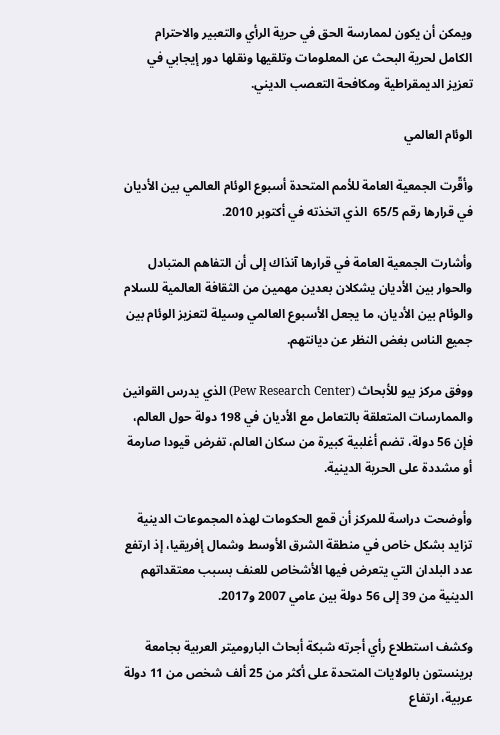ويمكن أن يكون لممارسة الحق في حرية الرأي والتعبير والاحترام الكامل لحرية البحث عن المعلومات وتلقيها ونقلها دور إيجابي في تعزيز الديمقراطية ومكافحة التعصب الديني.

الوئام العالمي

وأقّرت الجمعية العامة للأمم المتحدة أسبوع الوئام العالمي بين الأديان في قرارها رقم 65/5  الذي اتخذته في أكتوبر 2010.

وأشارت الجمعية العامة في قرارها آنذاك إلى أن التفاهم المتبادل والحوار بين الأديان يشكلان بعدين مهمين من الثقافة العالمية للسلام والوئام بين الأديان، ما يجعل الأسبوع العالمي وسيلة لتعزيز الوئام بين جميع الناس بغض النظر عن ديانتهم.

ووفق مركز بيو للأبحاث (Pew Research Center) الذي يدرس القوانين والممارسات المتعلقة بالتعامل مع الأديان في 198 دولة حول العالم، فإن 56 دولة، تضم أغلبية كبيرة من سكان العالم، تفرض قيودا صارمة أو مشددة على الحرية الدينية.

وأوضحت دراسة للمركز أن قمع الحكومات لهذه المجموعات الدينية تزايد بشكل خاص في منطقة الشرق الأوسط وشمال إفريقيا، إذ ارتفع عدد البلدان التي يتعرض فيها الأشخاص للعنف بسبب معتقداتهم الدينية من 39 إلى 56 دولة بين عامي 2007 و2017.

وكشف استطلاع رأي أجرته شبكة أبحاث الباروميتر العربية بجامعة برينستون بالولايات المتحدة على أكثر من 25 ألف شخص من 11 دولة عربية، ارتفاع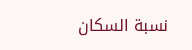نسبة السكان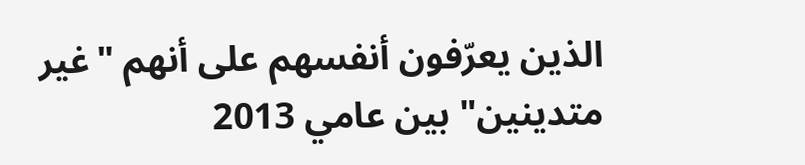الذين يعرّفون أنفسهم على أنهم "غير متدينين" بين عامي 2013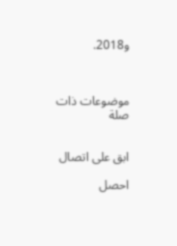و2018.



موضوعات ذات صلة


ابق على اتصال

احصل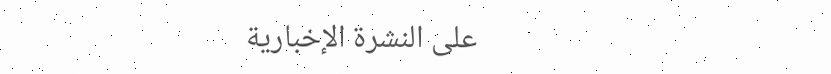على النشرة الإخبارية